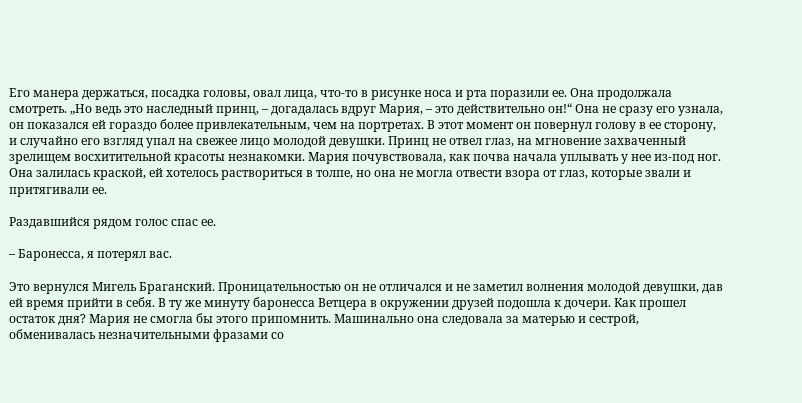Его манера держаться, посадка головы, овал лица, что-то в рисунке носа и рта поразили ее. Она продолжала смотреть. „Но ведь это наследный принц, – догадалась вдруг Мария, – это действительно он!“ Она не сразу его узнала, он показался ей гораздо более привлекательным, чем на портретах. В этот момент он повернул голову в ее сторону, и случайно его взгляд упал на свежее лицо молодой девушки. Принц не отвел глаз, на мгновение захваченный зрелищем восхитительной красоты незнакомки. Мария почувствовала, как почва начала уплывать у нее из-под ног. Она залилась краской, ей хотелось раствориться в толпе, но она не могла отвести взора от глаз, которые звали и притягивали ее.

Раздавшийся рядом голос спас ее.

– Баронесса, я потерял вас.

Это вернулся Мигель Браганский. Проницательностью он не отличался и не заметил волнения молодой девушки, дав ей время прийти в себя. В ту же минуту баронесса Ветцера в окружении друзей подошла к дочери. Как прошел остаток дня? Мария не смогла бы этого припомнить. Машинально она следовала за матерью и сестрой, обменивалась незначительными фразами со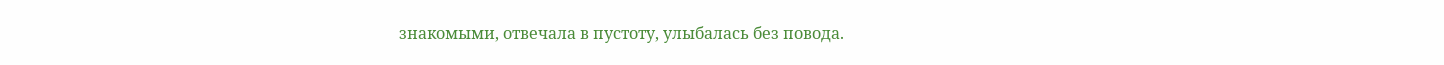знакомыми, отвечала в пустоту, улыбалась без повода.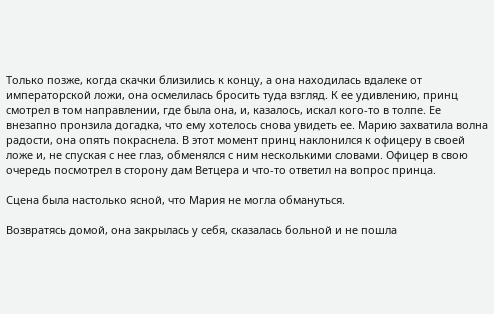Только позже, когда скачки близились к концу, а она находилась вдалеке от императорской ложи, она осмелилась бросить туда взгляд. К ее удивлению, принц смотрел в том направлении, где была она, и, казалось, искал кого-то в толпе. Ее внезапно пронзила догадка, что ему хотелось снова увидеть ее. Марию захватила волна радости, она опять покраснела. В этот момент принц наклонился к офицеру в своей ложе и, не спуская с нее глаз, обменялся с ним несколькими словами. Офицер в свою очередь посмотрел в сторону дам Ветцера и что-то ответил на вопрос принца.

Сцена была настолько ясной, что Мария не могла обмануться.

Возвратясь домой, она закрылась у себя, сказалась больной и не пошла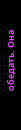обедать. Она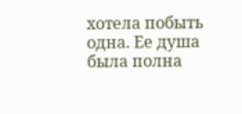хотела побыть одна. Ее душа была полна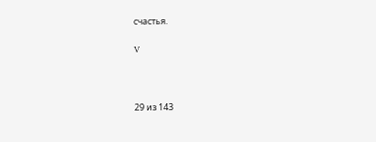счастья.

V



29 из 143